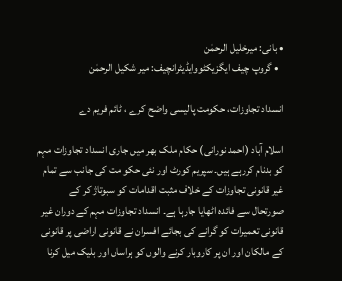• بانی: میرخلیل الرحمٰن
  • گروپ چیف ایگزیکٹووایڈیٹرانچیف: میر شکیل الرحمٰن

انسداد تجاوزات، حکومت پالیسی واضح کرے ، ٹائم فریم دے

اسلام آباد (احمد نورانی) حکام ملک بھر میں جاری انسداد تجاوزات مہم کو بدنام کررہے ہیں۔ سپریم کورٹ اور نئی حکو مت کی جانب سے تمام غیر قانونی تجاوزات کے خلاف مثبت اقدامات کو سبوتاژ کر کے صورتحال سے فائدہ اٹھایا جارہا ہے۔ انسداد تجاوزات مہم کے دوران غیر قانونی تعمیرات کو گرانے کی بجائے افسران نے قانونی اراضی پر قانونی کے مالکان اور ان پر کاروبار کرنے والوں کو ہراساں اور بلیک میل کرنا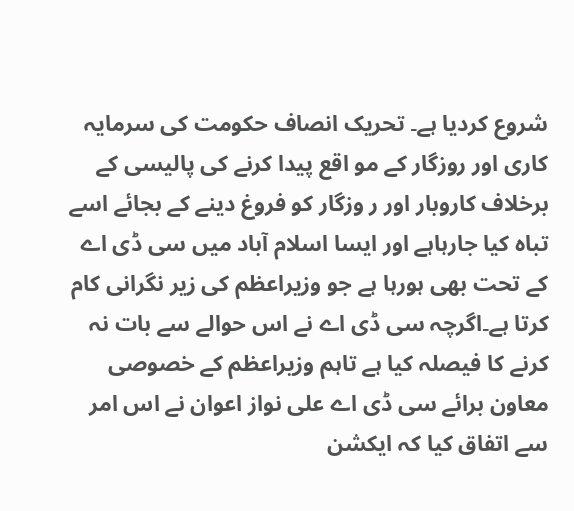شروع کردیا ہے۔ تحریک انصاف حکومت کی سرمایہ کاری اور روزگار کے مو اقع پیدا کرنے کی پالیسی کے برخلاف کاروبار اور ر وزگار کو فروغ دینے کے بجائے اسے تباہ کیا جارہاہے اور ایسا اسلام آباد میں سی ڈی اے کے تحت بھی ہورہا ہے جو وزیراعظم کی زیر نگرانی کام کرتا ہے۔اگرچہ سی ڈی اے نے اس حوالے سے بات نہ کرنے کا فیصلہ کیا ہے تاہم وزیراعظم کے خصوصی معاون برائے سی ڈی اے علی نواز اعوان نے اس امر سے اتفاق کیا کہ ایکشن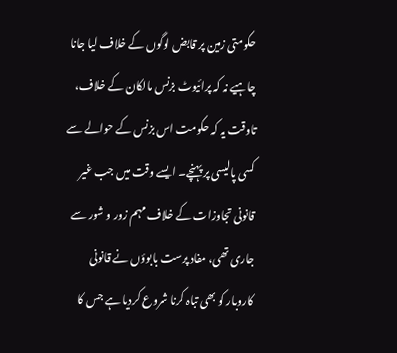حکومتی زمین پر قابض لوگوں کے خلاف لیا جانا چاہیے نہ کہ پرائیوٹ بزنس مالکان کے خلاف، تاوقت یہ کہ حکومت اس بزنس کے حوالے سے کسی پالیسی پر پہنچے۔ ایسے وقت میں جب غیر قانونی تجاوزات کے خلاف مہم زور و شور سے جاری تھی، مفاد پرست بابوؤں نے قانونی کاروبار کو بھی تباہ کرنا شروع کردیا ہے جس کا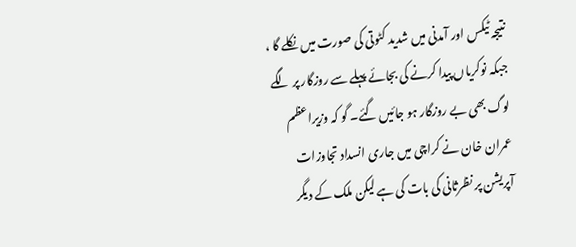نتیجہ ٹیکس اور آمدنی میں شدید کٹوتی کی صورت میں نکلے گا ، جبکہ نوکریاں پیدا کرنے کی بجائے پہلے سے روزگار پر لگے لوگ بھی بے روزگار ہو جائیں گئے۔ گو کہ وزیراعظم عمران خان نے کراچی میں جاری انسداد تجاوزات آپریشن پر نظرثانی کی بات کی ہے لیکن ملک کے دیگر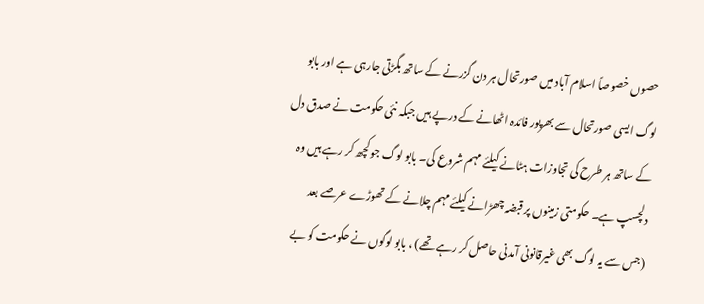حصوں خصوصاً اسلام آباد میں صورتحال ہر دن گزرنے کے ساتھ بگڑتی جارہی ہے اور بابو لوگ ایسی صورتحال سے بھرپور فائدہ اٹھانے کے درپے ہیں جبکہ نئی حکومت نے صدق دل کے ساتھ ہر طرح کی تجاوزات ہٹانے کیلئے مہم شروع کی۔ بابو لوگ جو کچھ کر رہے ہیں وہ دلچسپ ہے۔ حکومتی زمینوں پر قبضہ چھڑانے کیلئے مہم چلانے کے تھوڑے عرصے بعد (جس سے یہ لوگ بھی غیرقانونی آمدنی حاصل کر رہے تھے) ، بابو لوگوں نے حکومت کو بے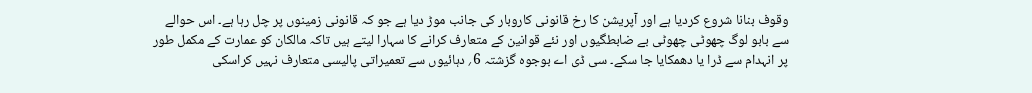وقوف بنانا شروع کردیا ہے اور آپریشن کا رخ قانونی کاروبار کی جانب موڑ دیا ہے جو کہ قانونی زمینوں پر چل رہا ہے۔ اس حوالے سے بابو لوگ چھوٹی چھوٹی بے ضابطگیوں اور نئے قوانین کے متعارف کرانے کا سہارا لیتے ہیں تاکہ مالکان کو عمارت کے مکمل طور پر انہدام سے ڈرا یا دھمکایا جا سکے۔ سی ڈی اے بوجوہ گزشتہ 6؍ دہائیوں سے تعمیراتی پالیسی متعارف نہیں کراسکی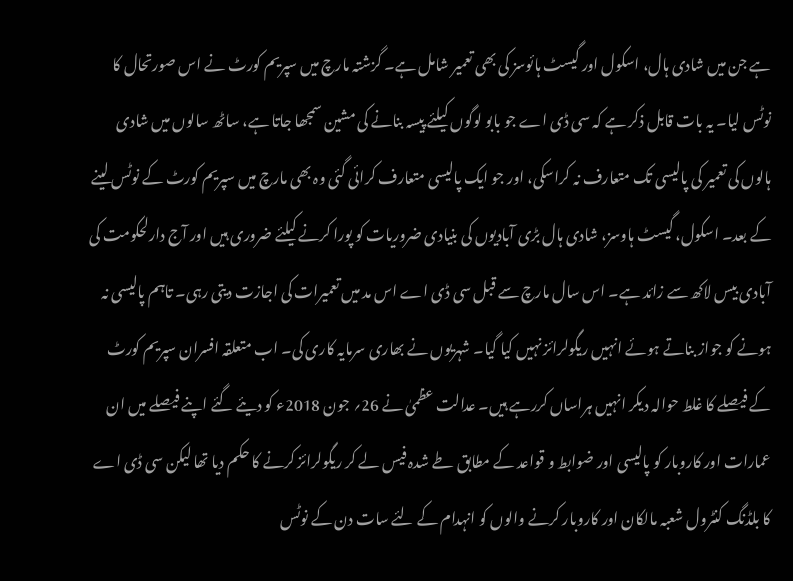ہے جن میں شادی ہال، اسکول اور گیسٹ ہائوسز کی بھی تعمیر شامل ہے۔ گزشتہ مارچ میں سپریم کورٹ نے اس صورتحال کا نوٹس لیا۔ یہ بات قابل ذکر ہے کہ سی ڈی اے جو بابو لوگوں کیلئے پیسہ بنانے کی مشین سمجھا جاتا ہے، ساٹھ سالوں میں شادی ہالوں کی تعمیر کی پالیسی تک متعارف نہ کراسکی، اور جو ایک پالیسی متعارف کرائی گئی وہ بھی مارچ میں سپریم کورٹ کے نوٹس لینے کے بعد۔ اسکول، گیسٹ ہاوسز، شادی ہال بڑی آبادیوں کی بنیادی ضروریات کو پورا کرنے کیلئے ضروری ہیں اور آج دارلحکومت کی آبادی بیس لاکھ سے زائد ہے۔ اس سال مارچ سے قبل سی ڈی اے اس مد میں تعمیرات کی اجازت دیتی رہی۔ تاہم پالیسی نہ ہونے کو جواز بناتے ہوئے انہیں ریگولرائز نہیں کیا گیا۔ شہریوں نے بھاری سرمایہ کاری کی۔ اب متعلقہ افسران سپریم کورٹ کے فیصلے کا غلط حوالہ دیکر انہیں ہراساں کررہے ہیں۔ عدالت عظمیٰ نے 26؍ جون 2018ء کو دیئے گئے اپنے فیصلے میں ان عمارات اور کاروبار کو پالیسی اور ضوابط و قواعد کے مطابق طے شدہ فیس لے کر ریگولرائز کرنے کا حکم دیا تھا لیکن سی ڈی اے کا بلڈنگ کنٹرول شعبہ مالکان اور کاروبار کرنے والوں کو انہدام کے لئے سات دن کے نوٹس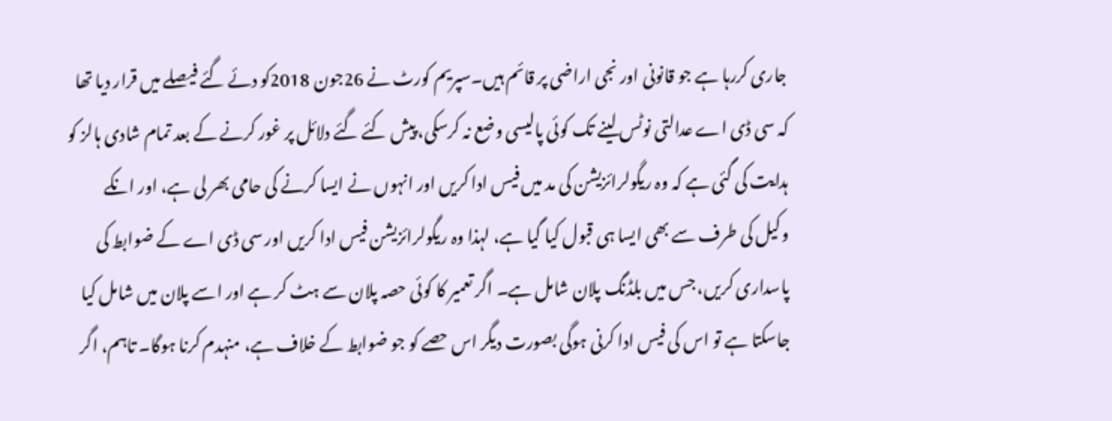جاری کررہا ہے جو قانونی اور نجی اراضی پر قائم ہیں۔سپریم کورٹ نے 26جون 2018کو دئے گئے فیصلے میں قرار دیا تھا کہ سی ڈی اے عدالتی نوٹس لینے تک کوئی پالیسی وضع نہ کرسکی، پیش کئے گئے دلائل پر غور کرنے کے بعد تمام شادی ہالز کو ہدایت کی گئی ہے کہ وہ ریگولرائزیشن کی مد میں فیس ادا کریں اور انہوں نے ایسا کرنے کی حامی بھر لی ہے، اور انکے وکیل کی طرف سے بھی ایسا ہی قبول کیا گیا ہے، لہذا وہ ریگولرائزیشن فیس ادا کریں اور سی ڈی اے کے ضوابط کی پاسداری کریں، جس میں بلڈنگ پلان شامل ہے۔ اگر تعمیر کا کوئی حصہ پلان سے ہٹ کر ہے اور اسے پلان میں شامل کیا جاسکتا ہے تو اس کی فیس ادا کرنی ہوگی بصورت دیگر اس حصے کو جو ضوابط کے خلاف ہے، منہدم کرنا ہوگا۔ تاہم، اگر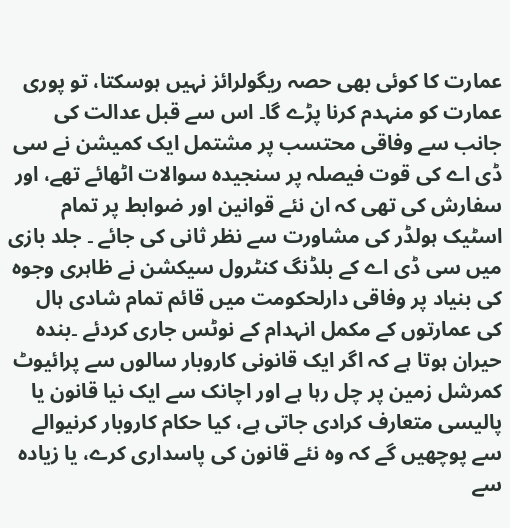عمارت کا کوئی بھی حصہ ریگولرائز نہیں ہوسکتا، تو پوری عمارت کو منہدم کرنا پڑے گا۔ اس سے قبل عدالت کی جانب سے وفاقی محتسب پر مشتمل ایک کمیشن نے سی ڈی اے کی قوت فیصلہ پر سنجیدہ سوالات اٹھائے تھے، اور سفارش کی تھی کہ ان نئے قوانین اور ضوابط پر تمام اسٹیک ہولڈر کی مشاورت سے نظر ثانی کی جائے ۔ جلد بازی میں سی ڈی اے کے بلڈنگ کنٹرول سیکشن نے ظاہری وجوہ کی بنیاد پر وفاقی دارلحکومت میں قائم تمام شادی ہال کی عمارتوں کے مکمل انہدام کے نوٹس جاری کردئے ۔بندہ حیران ہوتا ہے کہ اگر ایک قانونی کاروبار سالوں سے پرائیوٹ کمرشل زمین پر چل رہا ہے اور اچانک سے ایک نیا قانون یا پالیسی متعارف کرادی جاتی ہے، کیا حکام کاروبار کرنیوالے سے پوچھیں گے کہ وہ نئے قانون کی پاسداری کرے، یا زیادہ سے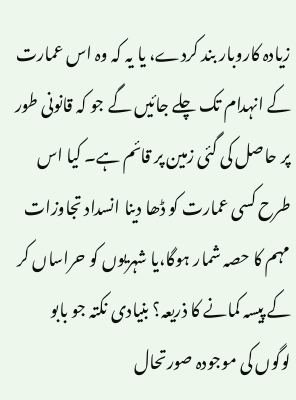زیادہ کاروبار بند کردے، یا یہ کہ وہ اس عمارت کے انہدام تک چلے جائیں گے جو کہ قانونی طور پر حاصل کی گئی زمین پر قائم ہے۔ کیا اس طرح کسی عمارت کو ڈھا دینا انسداد تجاوزات مہم کا حصہ شمار ہوگا،یا شہریوں کو حراساں کر کے پیسہ کمانے کا ذریعہ؟ بنیادی نکتہ جو بابو لوگوں کی موجودہ صورتحال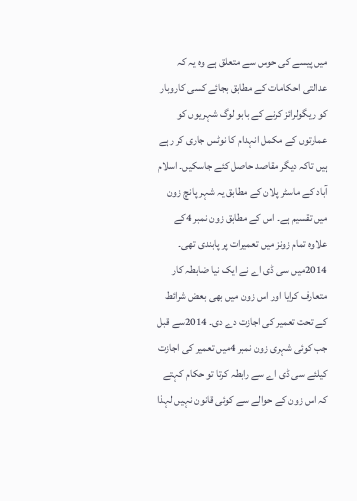میں پیسے کی حوس سے متعلق ہے وہ یہ کہ عدالتی احکامات کے مطابق بجائے کسی کاروبار کو ریگولرائز کرنے کے بابو لوگ شہریوں کو عمارتوں کے مکمل انہدام کا نوٹس جاری کر رہے ہیں تاکہ دیگر مقاصد حاصل کئے جاسکیں۔ اسلام آباد کے ماسٹر پلان کے مطابق یہ شہر پانچ زون میں تقسیم ہے۔ اس کے مطابق زون نمبر 4کے علاوہ تمام زونز میں تعمیرات پر پابندی تھی۔ 2014میں سی ڈی اے نے ایک نیا ضابطہ کار متعارف کرایا اور اس زون میں بھی بعض شرائط کے تحت تعمیر کی اجازت دے دی۔ 2014سے قبل جب کوئی شہری زون نمبر 4میں تعمیر کی اجازت کیلئے سی ڈی اے سے رابطہ کرتا تو حکام کہتے کہ اس زون کے حوالے سے کوئی قانون نہیں لہذا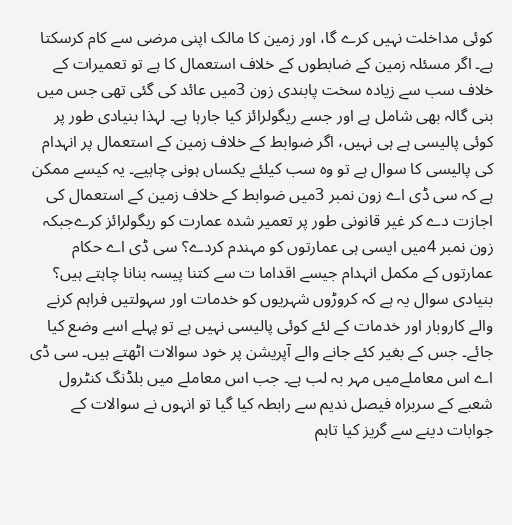کوئی مداخلت نہیں کرے گا، اور زمین کا مالک اپنی مرضی سے کام کرسکتا ہے۔ اگر مسئلہ زمین کے ضابطوں کے خلاف استعمال کا ہے تو تعمیرات کے خلاف سب سے زیادہ سخت پابندی زون 3میں عائد کی گئی تھی جس میں بنی گالہ بھی شامل ہے اور جسے ریگولرائز کیا جارہا ہے۔ لہذا بنیادی طور پر کوئی پالیسی ہے ہی نہیں، اگر ضوابط کے خلاف زمین کے استعمال پر انہدام کی پالیسی کا سوال ہے تو وہ سب کیلئے یکساں ہونی چاہیے۔ یہ کیسے ممکن ہے کہ سی ڈی اے زون نمبر 3میں ضوابط کے خلاف زمین کے استعمال کی اجازت دے کر غیر قانونی طور پر تعمیر شدہ عمارت کو ریگولرائز کرےجبکہ زون نمبر 4میں ایسی ہی عمارتوں کو مہندم کردے؟ سی ڈی اے حکام عمارتوں کے مکمل انہدام جیسے اقداما ت سے کتنا پیسہ بنانا چاہتے ہیں؟ بنیادی سوال یہ ہے کہ کروڑوں شہریوں کو خدمات اور سہولتیں فراہم کرنے والے کاروبار اور خدمات کے لئے کوئی پالیسی نہیں ہے تو پہلے اسے وضع کیا جائے۔ جس کے بغیر کئے جانے والے آپریشن پر خود سوالات اٹھتے ہیں۔ سی ڈی اے اس معاملےمیں مہر بہ لب ہے۔ جب اس معاملے میں بلڈنگ کنٹرول شعبے کے سربراہ فیصل ندیم سے رابطہ کیا گیا تو انہوں نے سوالات کے جوابات دینے سے گریز کیا تاہم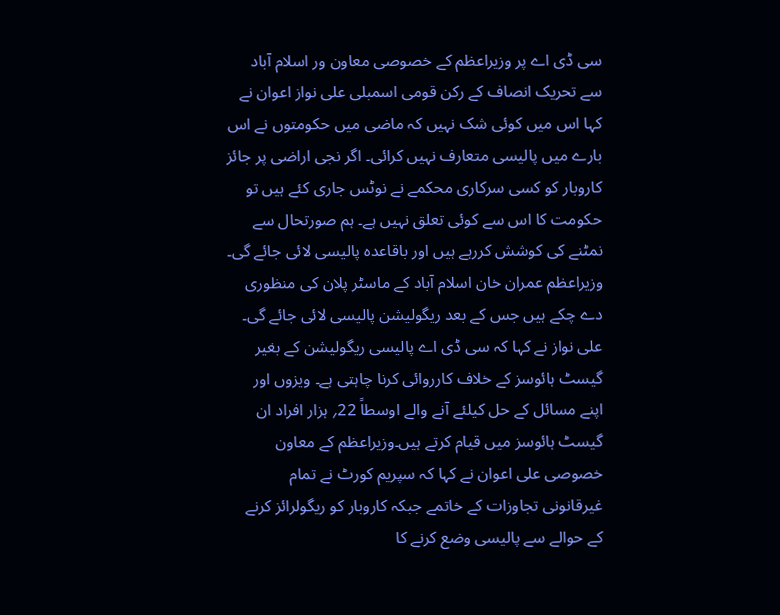سی ڈی اے پر وزیراعظم کے خصوصی معاون ور اسلام آباد سے تحریک انصاف کے رکن قومی اسمبلی علی نواز اعوان نے کہا اس میں کوئی شک نہیں کہ ماضی میں حکومتوں نے اس بارے میں پالیسی متعارف نہیں کرائی۔ اگر نجی اراضی پر جائز کاروبار کو کسی سرکاری محکمے نے نوٹس جاری کئے ہیں تو حکومت کا اس سے کوئی تعلق نہیں ہے۔ ہم صورتحال سے نمٹنے کی کوشش کررہے ہیں اور باقاعدہ پالیسی لائی جائے گی۔ وزیراعظم عمران خان اسلام آباد کے ماسٹر پلان کی منظوری دے چکے ہیں جس کے بعد ریگولیشن پالیسی لائی جائے گی۔ علی نواز نے کہا کہ سی ڈی اے پالیسی ریگولیشن کے بغیر گیسٹ ہائوسز کے خلاف کارروائی کرنا چاہتی ہے۔ ویزوں اور اپنے مسائل کے حل کیلئے آنے والے اوسطاً 22؍ ہزار افراد ان گیسٹ ہائوسز میں قیام کرتے ہیں۔وزیراعظم کے معاون خصوصی علی اعوان نے کہا کہ سپریم کورٹ نے تمام غیرقانونی تجاوزات کے خاتمے جبکہ کاروبار کو ریگولرائز کرنے کے حوالے سے پالیسی وضع کرنے کا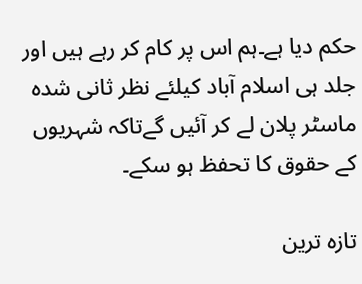حکم دیا ہے۔ہم اس پر کام کر رہے ہیں اور جلد ہی اسلام آباد کیلئے نظر ثانی شدہ ماسٹر پلان لے کر آئیں گےتاکہ شہریوں کے حقوق کا تحفظ ہو سکے۔

تازہ ترین